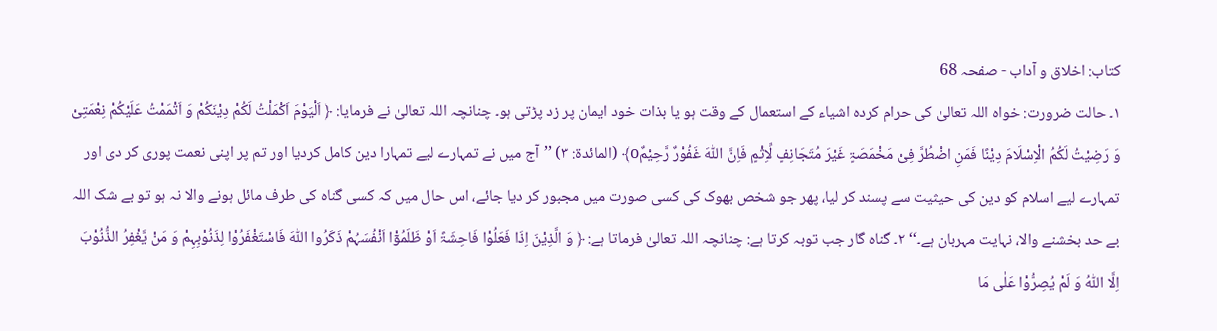کتاب: اخلاق و آداب - صفحہ 68
۱۔ حالت ضرورت: خواہ اللہ تعالیٰ کی حرام کردہ اشیاء کے استعمال کے وقت ہو یا بذات خود ایمان پر زد پڑتی ہو۔ چنانچہ اللہ تعالیٰ نے فرمایا: ﴿ اَلْیَوْمَ اَکْمَلْتُ لَکُمْ دِیْنَکُمْ وَ اَتْمَمْتُ عَلَیْکُمْ نِعْمَتِیْ وَ رَضِیْتُ لَکُمُ الْاِسْلَامَ دِیْنًا فَمَنِ اضْطُرَّ فِیْ مَخْمَصَۃٍ غَیْرَ مُتَجَانِفٍ لِّاِثْمٍ فَاِنَّ اللّٰہَ غَفُوْرٌ رَّحِیْمٌo﴾ (المائدۃ: ۳) ’’آج میں نے تمہارے لیے تمہارا دین کامل کردیا اور تم پر اپنی نعمت پوری کر دی اور تمہارے لیے اسلام کو دین کی حیثیت سے پسند کر لیا، پھر جو شخص بھوک کی کسی صورت میں مجبور کر دیا جائے، اس حال میں کہ کسی گناہ کی طرف مائل ہونے والا نہ ہو تو بے شک اللہ بے حد بخشنے والا، نہایت مہربان ہے۔‘‘ ۲۔ گناہ گار جب توبہ کرتا ہے: چنانچہ اللہ تعالیٰ فرماتا ہے: ﴿ وَ الَّذِیْنَ اِذَا فَعَلُوْا فَاحِشَۃً اَوْ ظَلَمُوْٓا اَنْفُسَہُمْ ذَکَرُوا اللّٰہَ فَاسْتَغْفَرُوْا لِذَنُوْبِہِمْ وَ مَنْ یَّغْفِرُ الذُّنُوْبَ اِلَّا اللّٰہُ وَ لَمْ یُصِرُّوْا عَلٰی مَا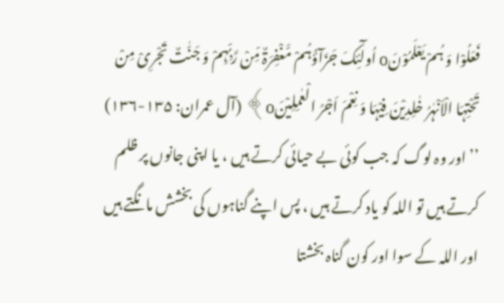فَعَلُوْا وَ ہُمْ یَعْلَمُوْنَo اُولٰٓئِکَ جَزَآؤُہُمْ مَّغْفِرَۃٌ مِّنْ رَّبِّہِمْ وَ جَنّٰتٌ تَجْرِیْ مِنْ تَحْتِہَا الْاَنْہٰرُ خٰلِدِیْنَ فِیْہَا وَ نِعْمَ اَجْرُ الْعٰمِلِیْنَo﴾ (آل عمران: ۱۳۵-۱۳۶) ’’اور وہ لوگ کہ جب کوئی بے حیائی کرتے ہیں ، یا اپنی جانوں پر ظلم کرتے ہیں تو اللہ کو یاد کرتے ہیں ، پس اپنے گناہوں کی بخشش مانگتے ہیں اور اللہ کے سوا اور کون گناہ بخشتا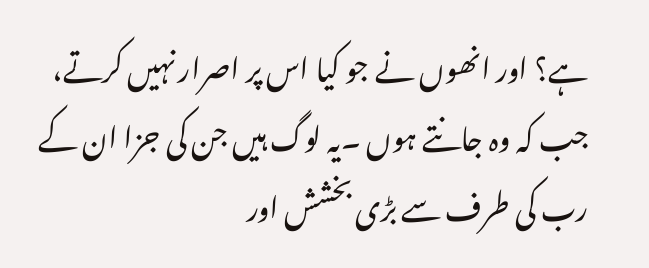ہے؟ اور انھوں نے جو کیا اس پر اصرار نہیں کرتے، جب کہ وہ جانتے ہوں ۔یہ لوگ ہیں جن کی جزا ان کے رب کی طرف سے بڑی بخشش اور